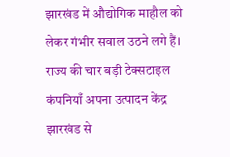झारखंड में औद्योगिक माहौल को लेकर गंभीर सवाल उठने लगे हैं। राज्य की चार बड़ी टेक्सटाइल कंपनियाँ अपना उत्पादन केंद्र झारखंड से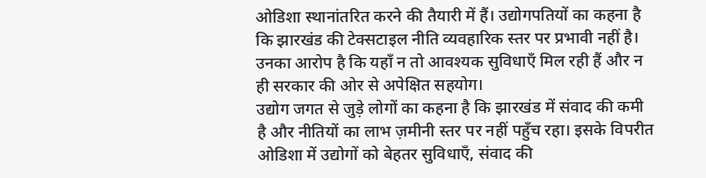ओडिशा स्थानांतरित करने की तैयारी में हैं। उद्योगपतियों का कहना है कि झारखंड की टेक्सटाइल नीति व्यवहारिक स्तर पर प्रभावी नहीं है। उनका आरोप है कि यहाँ न तो आवश्यक सुविधाएँ मिल रही हैं और न ही सरकार की ओर से अपेक्षित सहयोग।
उद्योग जगत से जुड़े लोगों का कहना है कि झारखंड में संवाद की कमी है और नीतियों का लाभ ज़मीनी स्तर पर नहीं पहुँच रहा। इसके विपरीत ओडिशा में उद्योगों को बेहतर सुविधाएँ, संवाद की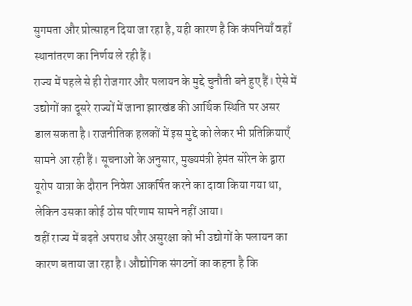सुगमता और प्रोत्साहन दिया जा रहा है, यही कारण है कि कंपनियाँ वहाँ स्थानांतरण का निर्णय ले रही हैं।
राज्य में पहले से ही रोजगार और पलायन के मुद्दे चुनौती बने हुए हैं। ऐसे में उद्योगों का दूसरे राज्यों में जाना झारखंड की आर्थिक स्थिति पर असर डाल सकता है। राजनीतिक हलकों में इस मुद्दे को लेकर भी प्रतिक्रियाएँ सामने आ रही हैं। सूचनाओं के अनुसार, मुख्यमंत्री हेमंत सोरेन के द्वारा यूरोप यात्रा के दौरान निवेश आकर्षित करने का दावा किया गया था, लेकिन उसका कोई ठोस परिणाम सामने नहीं आया।
वहीं राज्य में बढ़ते अपराध और असुरक्षा को भी उद्योगों के पलायन का कारण बताया जा रहा है। औद्योगिक संगठनों का कहना है कि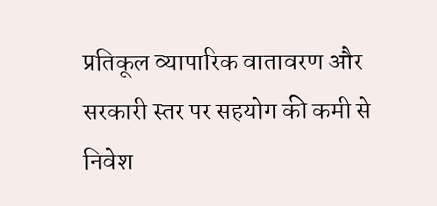प्रतिकूल व्यापारिक वातावरण और सरकारी स्तर पर सहयोग की कमी से निवेश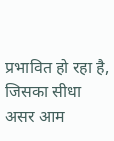प्रभावित हो रहा है, जिसका सीधा असर आम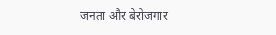जनता और बेरोजगार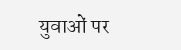युवाओं पर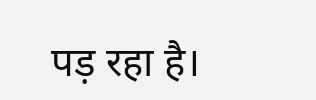पड़ रहा है।